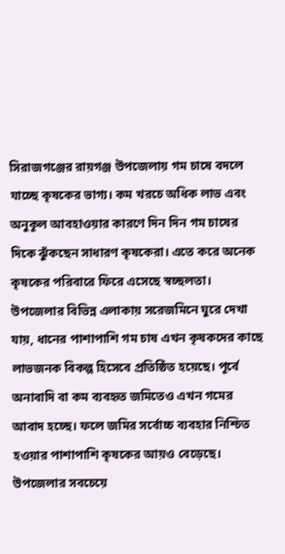সিরাজগঞ্জের রায়গঞ্জ উপজেলায় গম চাষে বদলে যাচ্ছে কৃষকের ভাগ্য। কম খরচে অধিক লাভ এবং অনুকূল আবহাওয়ার কারণে দিন দিন গম চাষের দিকে ঝুঁকছেন সাধারণ কৃষকেরা। এতে করে অনেক কৃষকের পরিবারে ফিরে এসেছে স্বচ্ছলতা।
উপজেলার বিভিন্ন এলাকায় সরেজমিনে ঘুরে দেখা যায়, ধানের পাশাপাশি গম চাষ এখন কৃষকদের কাছে লাভজনক বিকল্প হিসেবে প্রতিষ্ঠিত হয়েছে। পূর্বে অনাবাদি বা কম ব্যবহৃত জমিতেও এখন গমের আবাদ হচ্ছে। ফলে জমির সর্বোচ্চ ব্যবহার নিশ্চিত হওয়ার পাশাপাশি কৃষকের আয়ও বেড়েছে।
উপজেলার সবচেয়ে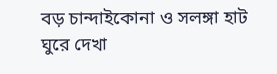বড় চান্দাইকোনা ও সলঙ্গা হাট ঘুরে দেখা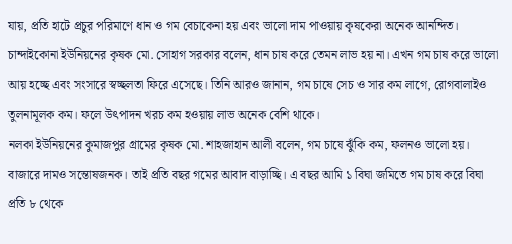যায়, প্রতি হাটে প্রচুর পরিমাণে ধান ও গম বেচাকেনা হয় এবং ভালো দাম পাওয়ায় কৃষকেরা অনেক আনন্দিত।
চান্দাইকোনা ইউনিয়নের কৃষক মো. সোহাগ সরকার বলেন, ধান চাষ করে তেমন লাভ হয় না। এখন গম চাষ করে ভালো আয় হচ্ছে এবং সংসারে স্বচ্ছলতা ফিরে এসেছে। তিনি আরও জানান, গম চাষে সেচ ও সার কম লাগে, রোগবালাইও তুলনামূলক কম। ফলে উৎপাদন খরচ কম হওয়ায় লাভ অনেক বেশি থাকে।
নলকা ইউনিয়নের কুমাজপুর গ্রামের কৃষক মো. শাহজাহান আলী বলেন, গম চাষে ঝুঁকি কম, ফলনও ভালো হয়। বাজারে দামও সন্তোষজনক। তাই প্রতি বছর গমের আবাদ বাড়াচ্ছি। এ বছর আমি ১ বিঘা জমিতে গম চাষ করে বিঘা প্রতি ৮ থেকে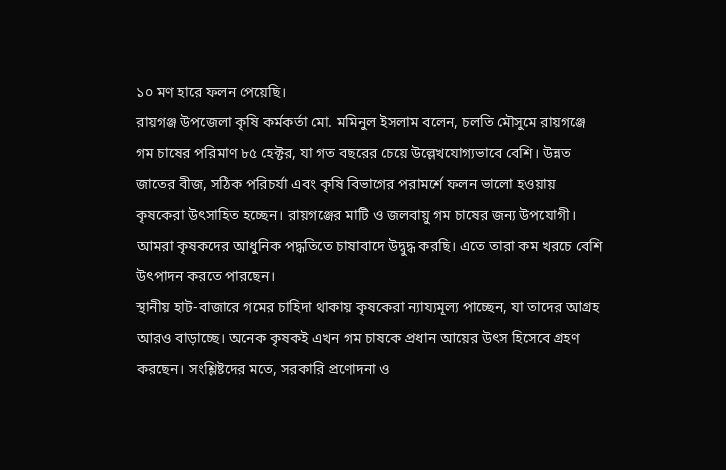১০ মণ হারে ফলন পেয়েছি।
রায়গঞ্জ উপজেলা কৃষি কর্মকর্তা মো. মমিনুল ইসলাম বলেন, চলতি মৌসুমে রায়গঞ্জে গম চাষের পরিমাণ ৮৫ হেক্টর, যা গত বছরের চেয়ে উল্লেখযোগ্যভাবে বেশি। উন্নত জাতের বীজ, সঠিক পরিচর্যা এবং কৃষি বিভাগের পরামর্শে ফলন ভালো হওয়ায় কৃষকেরা উৎসাহিত হচ্ছেন। রায়গঞ্জের মাটি ও জলবায়ু গম চাষের জন্য উপযোগী। আমরা কৃষকদের আধুনিক পদ্ধতিতে চাষাবাদে উদ্বুদ্ধ করছি। এতে তারা কম খরচে বেশি উৎপাদন করতে পারছেন।
স্থানীয় হাট-বাজারে গমের চাহিদা থাকায় কৃষকেরা ন্যায্যমূল্য পাচ্ছেন, যা তাদের আগ্রহ আরও বাড়াচ্ছে। অনেক কৃষকই এখন গম চাষকে প্রধান আয়ের উৎস হিসেবে গ্রহণ করছেন। সংশ্লিষ্টদের মতে, সরকারি প্রণোদনা ও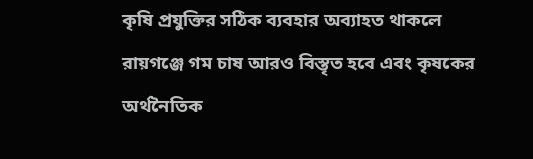কৃষি প্রযুক্তির সঠিক ব্যবহার অব্যাহত থাকলে রায়গঞ্জে গম চাষ আরও বিস্তৃত হবে এবং কৃষকের অর্থনৈতিক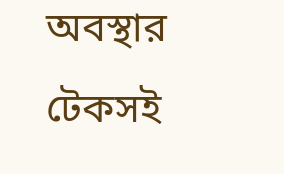অবস্থার টেকসই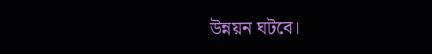উন্নয়ন ঘটবে।